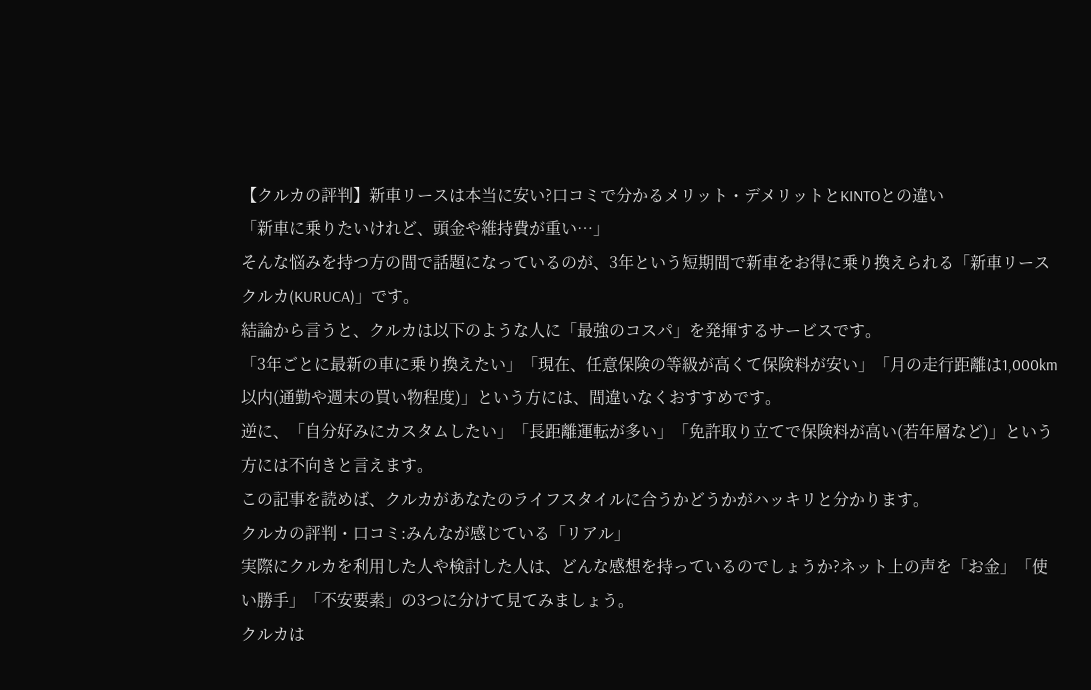【クルカの評判】新車リースは本当に安い?口コミで分かるメリット・デメリットとKINTOとの違い
「新車に乗りたいけれど、頭金や維持費が重い…」
そんな悩みを持つ方の間で話題になっているのが、3年という短期間で新車をお得に乗り換えられる「新車リースクルカ(KURUCA)」です。
結論から言うと、クルカは以下のような人に「最強のコスパ」を発揮するサービスです。
「3年ごとに最新の車に乗り換えたい」「現在、任意保険の等級が高くて保険料が安い」「月の走行距離は1,000km以内(通勤や週末の買い物程度)」という方には、間違いなくおすすめです。
逆に、「自分好みにカスタムしたい」「長距離運転が多い」「免許取り立てで保険料が高い(若年層など)」という方には不向きと言えます。
この記事を読めば、クルカがあなたのライフスタイルに合うかどうかがハッキリと分かります。
クルカの評判・口コミ:みんなが感じている「リアル」
実際にクルカを利用した人や検討した人は、どんな感想を持っているのでしょうか?ネット上の声を「お金」「使い勝手」「不安要素」の3つに分けて見てみましょう。
クルカは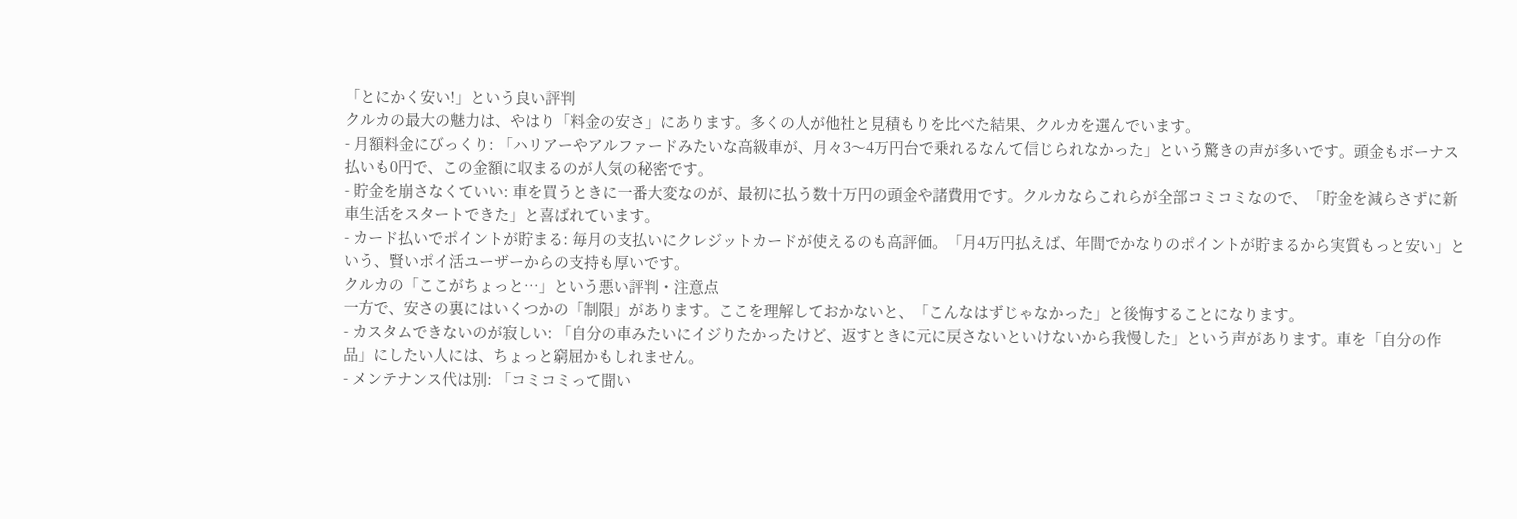「とにかく安い!」という良い評判
クルカの最大の魅力は、やはり「料金の安さ」にあります。多くの人が他社と見積もりを比べた結果、クルカを選んでいます。
- 月額料金にびっくり: 「ハリアーやアルファードみたいな高級車が、月々3〜4万円台で乗れるなんて信じられなかった」という驚きの声が多いです。頭金もボーナス払いも0円で、この金額に収まるのが人気の秘密です。
- 貯金を崩さなくていい: 車を買うときに一番大変なのが、最初に払う数十万円の頭金や諸費用です。クルカならこれらが全部コミコミなので、「貯金を減らさずに新車生活をスタートできた」と喜ばれています。
- カード払いでポイントが貯まる: 毎月の支払いにクレジットカードが使えるのも高評価。「月4万円払えば、年間でかなりのポイントが貯まるから実質もっと安い」という、賢いポイ活ユーザーからの支持も厚いです。
クルカの「ここがちょっと…」という悪い評判・注意点
一方で、安さの裏にはいくつかの「制限」があります。ここを理解しておかないと、「こんなはずじゃなかった」と後悔することになります。
- カスタムできないのが寂しい: 「自分の車みたいにイジりたかったけど、返すときに元に戻さないといけないから我慢した」という声があります。車を「自分の作品」にしたい人には、ちょっと窮屈かもしれません。
- メンテナンス代は別: 「コミコミって聞い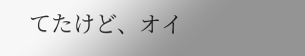てたけど、オイ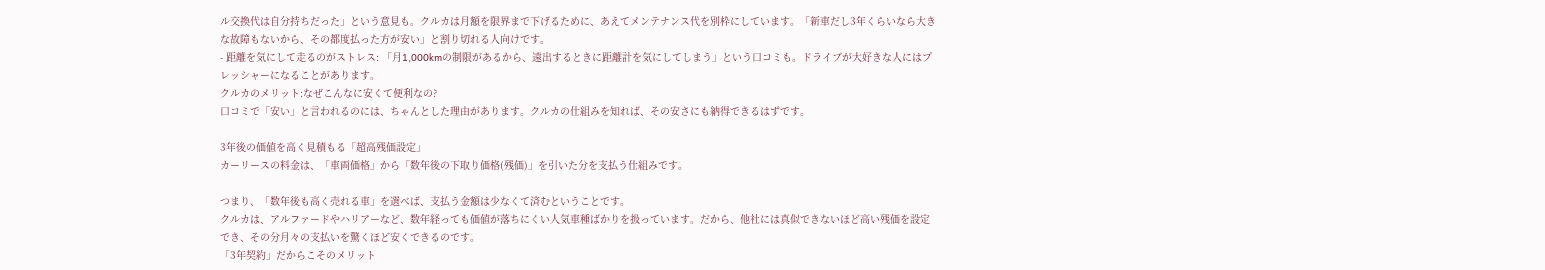ル交換代は自分持ちだった」という意見も。クルカは月額を限界まで下げるために、あえてメンテナンス代を別枠にしています。「新車だし3年くらいなら大きな故障もないから、その都度払った方が安い」と割り切れる人向けです。
- 距離を気にして走るのがストレス: 「月1,000kmの制限があるから、遠出するときに距離計を気にしてしまう」という口コミも。ドライブが大好きな人にはプレッシャーになることがあります。
クルカのメリット:なぜこんなに安くて便利なの?
口コミで「安い」と言われるのには、ちゃんとした理由があります。クルカの仕組みを知れば、その安さにも納得できるはずです。

3年後の価値を高く見積もる「超高残価設定」
カーリースの料金は、「車両価格」から「数年後の下取り価格(残価)」を引いた分を支払う仕組みです。

つまり、「数年後も高く売れる車」を選べば、支払う金額は少なくて済むということです。
クルカは、アルファードやハリアーなど、数年経っても価値が落ちにくい人気車種ばかりを扱っています。だから、他社には真似できないほど高い残価を設定でき、その分月々の支払いを驚くほど安くできるのです。
「3年契約」だからこそのメリット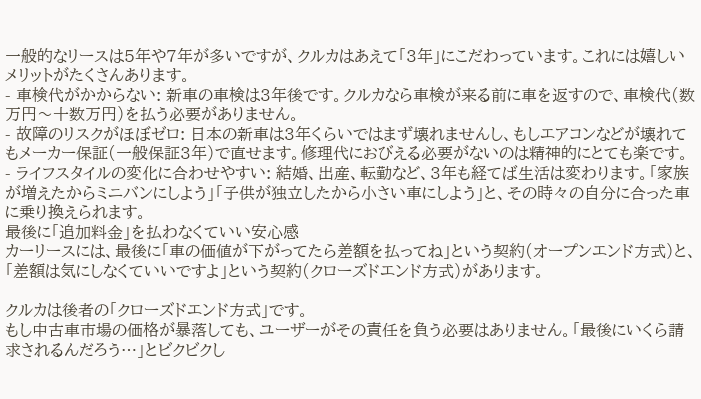一般的なリースは5年や7年が多いですが、クルカはあえて「3年」にこだわっています。これには嬉しいメリットがたくさんあります。
- 車検代がかからない: 新車の車検は3年後です。クルカなら車検が来る前に車を返すので、車検代(数万円〜十数万円)を払う必要がありません。
- 故障のリスクがほぼゼロ: 日本の新車は3年くらいではまず壊れませんし、もしエアコンなどが壊れてもメーカー保証(一般保証3年)で直せます。修理代におびえる必要がないのは精神的にとても楽です。
- ライフスタイルの変化に合わせやすい: 結婚、出産、転勤など、3年も経てば生活は変わります。「家族が増えたからミニバンにしよう」「子供が独立したから小さい車にしよう」と、その時々の自分に合った車に乗り換えられます。
最後に「追加料金」を払わなくていい安心感
カーリースには、最後に「車の価値が下がってたら差額を払ってね」という契約(オープンエンド方式)と、「差額は気にしなくていいですよ」という契約(クローズドエンド方式)があります。

クルカは後者の「クローズドエンド方式」です。
もし中古車市場の価格が暴落しても、ユーザーがその責任を負う必要はありません。「最後にいくら請求されるんだろう…」とビクビクし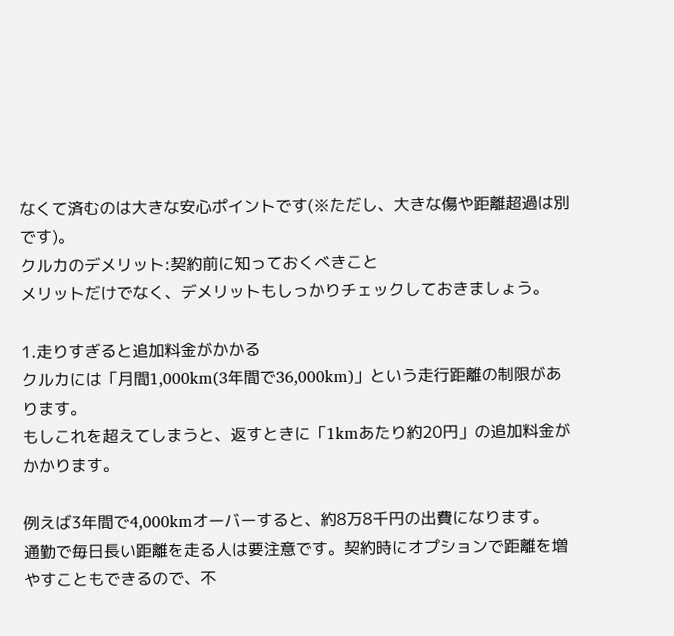なくて済むのは大きな安心ポイントです(※ただし、大きな傷や距離超過は別です)。
クルカのデメリット:契約前に知っておくべきこと
メリットだけでなく、デメリットもしっかりチェックしておきましょう。

1.走りすぎると追加料金がかかる
クルカには「月間1,000km(3年間で36,000km)」という走行距離の制限があります。
もしこれを超えてしまうと、返すときに「1kmあたり約20円」の追加料金がかかります。

例えば3年間で4,000kmオーバーすると、約8万8千円の出費になります。
通勤で毎日長い距離を走る人は要注意です。契約時にオプションで距離を増やすこともできるので、不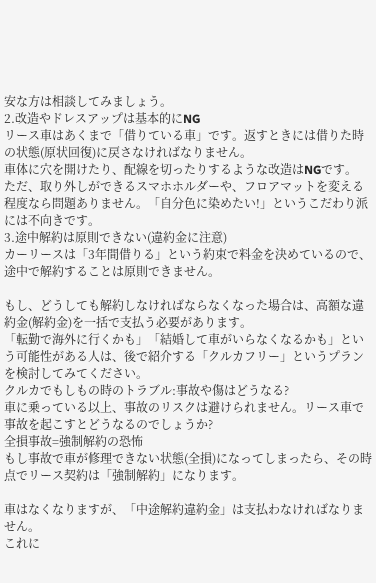安な方は相談してみましょう。
2.改造やドレスアップは基本的にNG
リース車はあくまで「借りている車」です。返すときには借りた時の状態(原状回復)に戻さなければなりません。
車体に穴を開けたり、配線を切ったりするような改造はNGです。
ただ、取り外しができるスマホホルダーや、フロアマットを変える程度なら問題ありません。「自分色に染めたい!」というこだわり派には不向きです。
3.途中解約は原則できない(違約金に注意)
カーリースは「3年間借りる」という約束で料金を決めているので、途中で解約することは原則できません。

もし、どうしても解約しなければならなくなった場合は、高額な違約金(解約金)を一括で支払う必要があります。
「転勤で海外に行くかも」「結婚して車がいらなくなるかも」という可能性がある人は、後で紹介する「クルカフリー」というプランを検討してみてください。
クルカでもしもの時のトラブル:事故や傷はどうなる?
車に乗っている以上、事故のリスクは避けられません。リース車で事故を起こすとどうなるのでしょうか?
全損事故=強制解約の恐怖
もし事故で車が修理できない状態(全損)になってしまったら、その時点でリース契約は「強制解約」になります。

車はなくなりますが、「中途解約違約金」は支払わなければなりません。
これに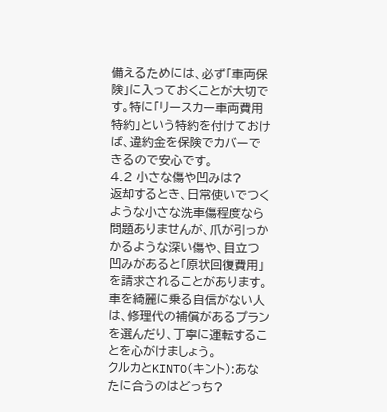備えるためには、必ず「車両保険」に入っておくことが大切です。特に「リースカー車両費用特約」という特約を付けておけば、違約金を保険でカバーできるので安心です。
4.2 小さな傷や凹みは?
返却するとき、日常使いでつくような小さな洗車傷程度なら問題ありませんが、爪が引っかかるような深い傷や、目立つ凹みがあると「原状回復費用」を請求されることがあります。
車を綺麗に乗る自信がない人は、修理代の補償があるプランを選んだり、丁寧に運転することを心がけましょう。
クルカとKINTO(キント):あなたに合うのはどっち?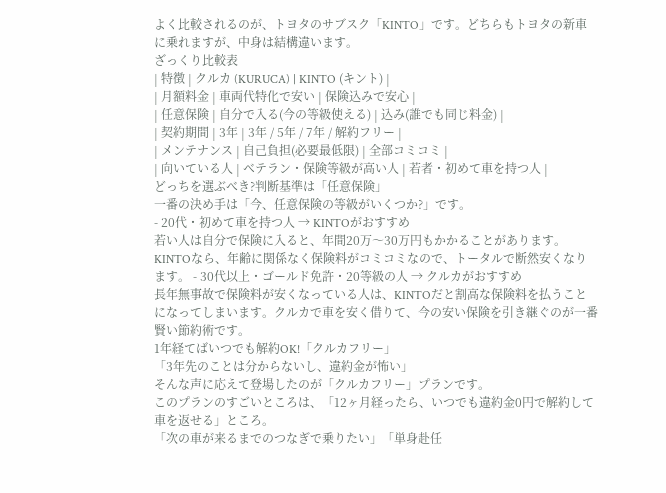よく比較されるのが、トヨタのサブスク「KINTO」です。どちらもトヨタの新車に乗れますが、中身は結構違います。
ざっくり比較表
| 特徴 | クルカ (KURUCA) | KINTO (キント) |
| 月額料金 | 車両代特化で安い | 保険込みで安心 |
| 任意保険 | 自分で入る(今の等級使える) | 込み(誰でも同じ料金) |
| 契約期間 | 3年 | 3年 / 5年 / 7年 / 解約フリー |
| メンテナンス | 自己負担(必要最低限) | 全部コミコミ |
| 向いている人 | ベテラン・保険等級が高い人 | 若者・初めて車を持つ人 |
どっちを選ぶべき?判断基準は「任意保険」
一番の決め手は「今、任意保険の等級がいくつか?」です。
- 20代・初めて車を持つ人 → KINTOがおすすめ
若い人は自分で保険に入ると、年間20万〜30万円もかかることがあります。KINTOなら、年齢に関係なく保険料がコミコミなので、トータルで断然安くなります。 - 30代以上・ゴールド免許・20等級の人 → クルカがおすすめ
長年無事故で保険料が安くなっている人は、KINTOだと割高な保険料を払うことになってしまいます。クルカで車を安く借りて、今の安い保険を引き継ぐのが一番賢い節約術です。
1年経てばいつでも解約OK!「クルカフリー」
「3年先のことは分からないし、違約金が怖い」
そんな声に応えて登場したのが「クルカフリー」プランです。
このプランのすごいところは、「12ヶ月経ったら、いつでも違約金0円で解約して車を返せる」ところ。
「次の車が来るまでのつなぎで乗りたい」「単身赴任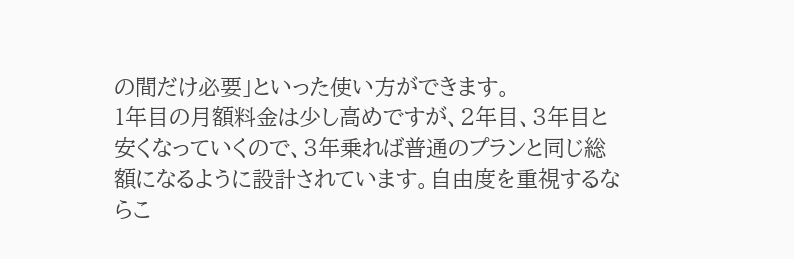の間だけ必要」といった使い方ができます。
1年目の月額料金は少し高めですが、2年目、3年目と安くなっていくので、3年乗れば普通のプランと同じ総額になるように設計されています。自由度を重視するならこ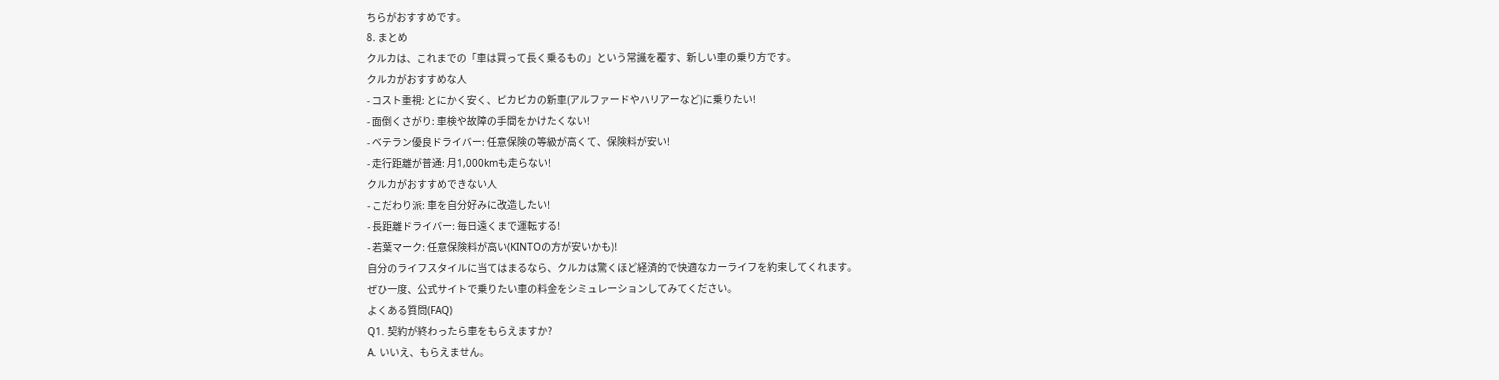ちらがおすすめです。
8. まとめ
クルカは、これまでの「車は買って長く乗るもの」という常識を覆す、新しい車の乗り方です。
クルカがおすすめな人
- コスト重視: とにかく安く、ピカピカの新車(アルファードやハリアーなど)に乗りたい!
- 面倒くさがり: 車検や故障の手間をかけたくない!
- ベテラン優良ドライバー: 任意保険の等級が高くて、保険料が安い!
- 走行距離が普通: 月1,000kmも走らない!
クルカがおすすめできない人
- こだわり派: 車を自分好みに改造したい!
- 長距離ドライバー: 毎日遠くまで運転する!
- 若葉マーク: 任意保険料が高い(KINTOの方が安いかも)!
自分のライフスタイルに当てはまるなら、クルカは驚くほど経済的で快適なカーライフを約束してくれます。
ぜひ一度、公式サイトで乗りたい車の料金をシミュレーションしてみてください。
よくある質問(FAQ)
Q1. 契約が終わったら車をもらえますか?
A. いいえ、もらえません。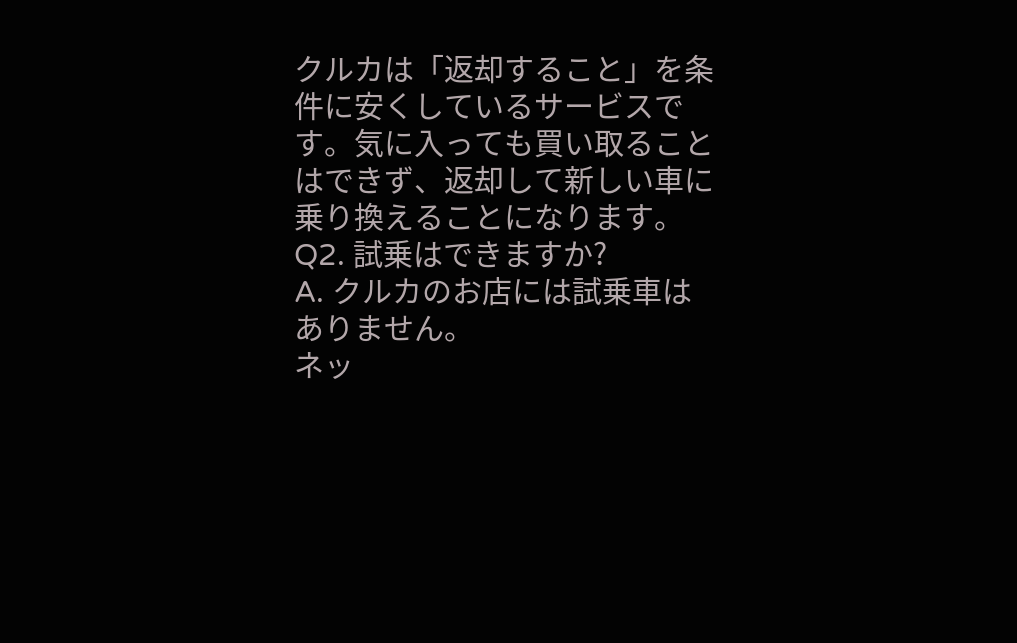クルカは「返却すること」を条件に安くしているサービスです。気に入っても買い取ることはできず、返却して新しい車に乗り換えることになります。
Q2. 試乗はできますか?
A. クルカのお店には試乗車はありません。
ネッ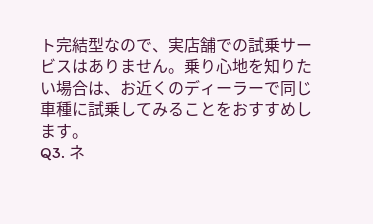ト完結型なので、実店舗での試乗サービスはありません。乗り心地を知りたい場合は、お近くのディーラーで同じ車種に試乗してみることをおすすめします。
Q3. ネ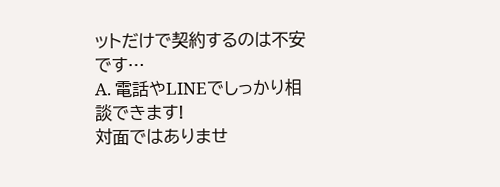ットだけで契約するのは不安です…
A. 電話やLINEでしっかり相談できます!
対面ではありませ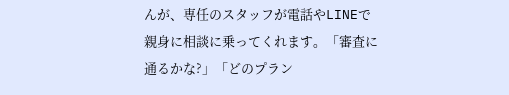んが、専任のスタッフが電話やLINEで親身に相談に乗ってくれます。「審査に通るかな?」「どのプラン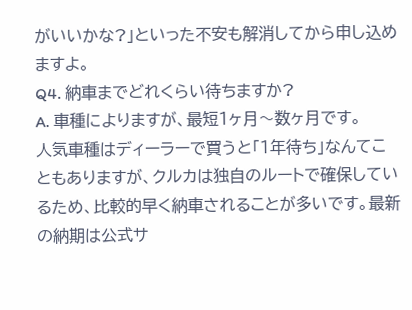がいいかな?」といった不安も解消してから申し込めますよ。
Q4. 納車までどれくらい待ちますか?
A. 車種によりますが、最短1ヶ月〜数ヶ月です。
人気車種はディーラーで買うと「1年待ち」なんてこともありますが、クルカは独自のルートで確保しているため、比較的早く納車されることが多いです。最新の納期は公式サ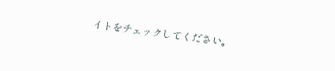イトをチェックしてください。